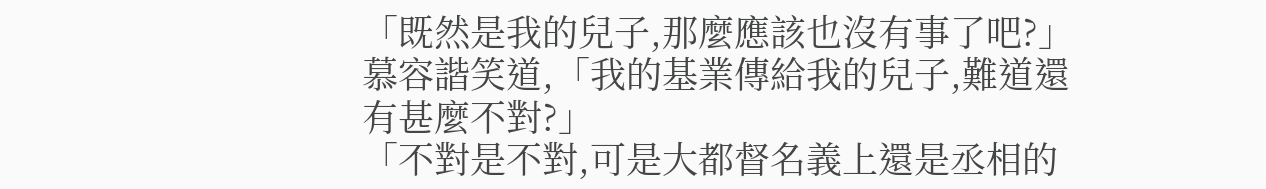「既然是我的兒子,那麼應該也沒有事了吧?」慕容諧笑道,「我的基業傳給我的兒子,難道還有甚麼不對?」
「不對是不對,可是大都督名義上還是丞相的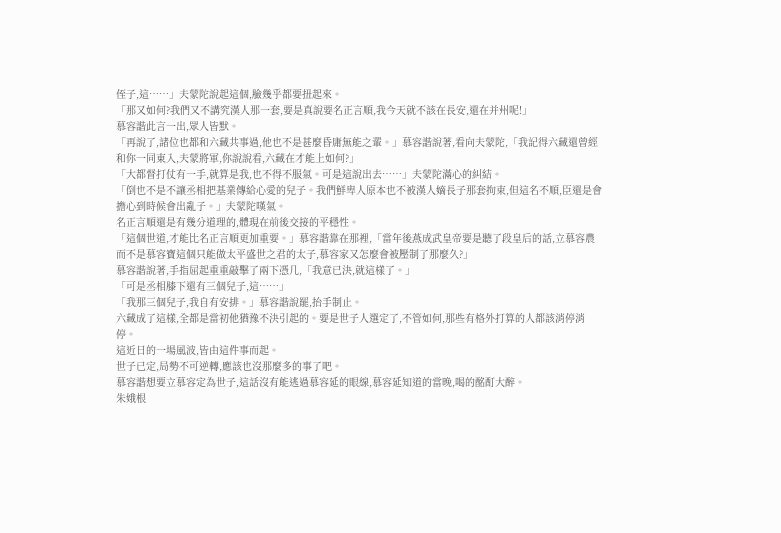侄子,這……」夫蒙陀說起這個,臉幾乎都要扭起來。
「那又如何?我們又不講究漢人那一套,要是真說要名正言順,我今天就不該在長安,還在并州呢!」
慕容諧此言一出,眾人皆默。
「再說了,諸位也都和六藏共事過,他也不是甚麼昏庸無能之輩。」慕容諧說著,看向夫蒙陀,「我記得六藏還曾經和你一同東入,夫蒙將軍,你說說看,六藏在才能上如何?」
「大都督打仗有一手,就算是我,也不得不服氣。可是這說出去……」夫蒙陀滿心的糾結。
「倒也不是不讓丞相把基業傳給心愛的兒子。我們鮮卑人原本也不被漢人嫡長子那套拘束,但這名不順,臣還是會擔心到時候會出亂子。」夫蒙陀嘆氣。
名正言順還是有幾分道理的,體現在前後交接的平穩性。
「這個世道,才能比名正言順更加重要。」慕容諧靠在那裡,「當年後燕成武皇帝要是聽了段皇后的話,立慕容農而不是慕容寶這個只能做太平盛世之君的太子,慕容家又怎麼會被壓制了那麼久?」
慕容諧說著,手指屈起重重敲擊了兩下憑几,「我意已決,就這樣了。」
「可是丞相膝下還有三個兒子,這……」
「我那三個兒子,我自有安排。」慕容諧說罷,抬手制止。
六藏成了這樣,全都是當初他猶豫不決引起的。要是世子人選定了,不管如何,那些有格外打算的人都該消停消停。
這近日的一場風波,皆由這件事而起。
世子已定,局勢不可逆轉,應該也沒那麼多的事了吧。
慕容諧想要立慕容定為世子,這話沒有能逃過慕容延的眼線,慕容延知道的當晚,喝的酩酊大醉。
朱娥根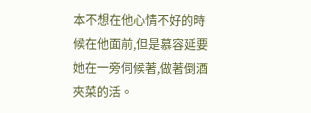本不想在他心情不好的時候在他面前,但是慕容延要她在一旁伺候著,做著倒酒夾菜的活。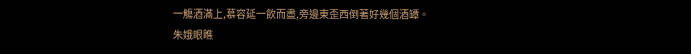一觴酒滿上,慕容延一飲而盡,旁邊東歪西倒著好幾個酒罈。
朱娥眼瞧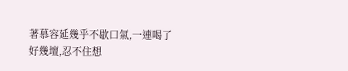著慕容延幾乎不歇口氣,一連喝了好幾壇,忍不住想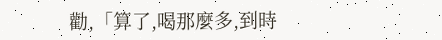勸,「算了,喝那麼多,到時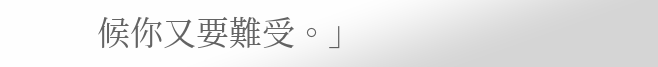候你又要難受。」